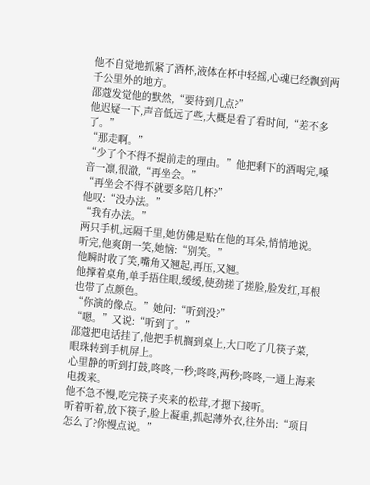他不自觉地抓紧了酒杯,液体在杯中轻摇,心魂已经飘到两千公里外的地方。
邵蔻发觉他的默然,“要待到几点?”
他迟疑一下,声音低远了些,大概是看了看时间,“差不多了。”
“那走啊。”
“少了个不得不提前走的理由。”他把剩下的酒喝完,嗓音一凛,很澈,“再坐会。”
“再坐会不得不就要多陪几杯?”
他叹:“没办法。”
“我有办法。”
两只手机,远隔千里,她仿佛是贴在他的耳朵,悄悄地说。听完,他爽朗一笑,她恼:“别笑。”
他瞬时收了笑,嘴角又翘起,再压,又翘。
他撑着桌角,单手捂住眼,缓缓,使劲搓了搓脸,脸发红,耳根也带了点颜色。
“你演的像点。”她问:“听到没?”
“嗯。”又说:“听到了。”
邵蔻把电话挂了,他把手机搁到桌上,大口吃了几筷子菜,眼珠转到手机屏上。
心里静的听到打鼓,咚咚,一秒;咚咚,两秒;咚咚,一通上海来电拨来。
他不急不慢,吃完筷子夹来的松茸,才摁下接听。
听着听着,放下筷子,脸上凝重,抓起薄外衣,往外出:“项目怎么了?你慢点说。”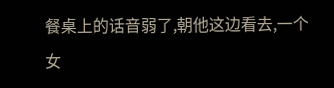餐桌上的话音弱了,朝他这边看去,一个女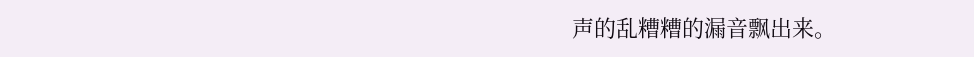声的乱糟糟的漏音飘出来。